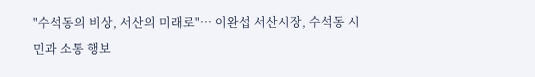"수석동의 비상, 서산의 미래로"… 이완섭 서산시장, 수석동 시민과 소통 행보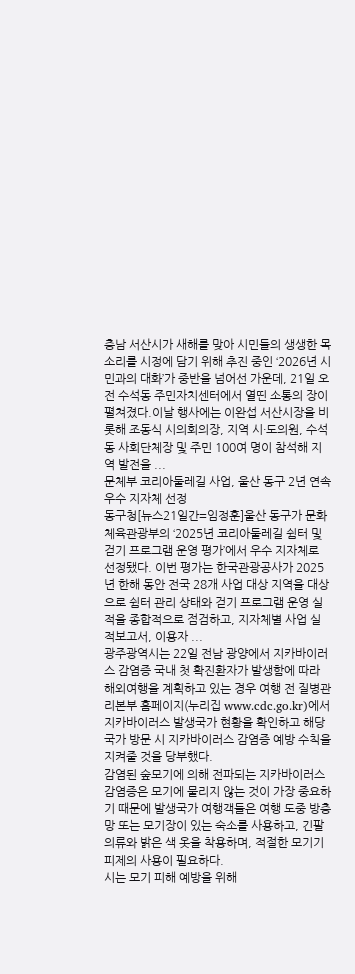충남 서산시가 새해를 맞아 시민들의 생생한 목소리를 시정에 담기 위해 추진 중인 ‘2026년 시민과의 대화’가 중반을 넘어선 가운데, 21일 오전 수석동 주민자치센터에서 열띤 소통의 장이 펼쳐졌다.이날 행사에는 이완섭 서산시장을 비롯해 조동식 시의회의장, 지역 시·도의원, 수석동 사회단체장 및 주민 100여 명이 참석해 지역 발전을 ...
문체부 코리아둘레길 사업, 울산 동구 2년 연속 우수 지자체 선정
동구청[뉴스21일간=임정훈]울산 동구가 문화체육관광부의 ‘2025년 코리아둘레길 쉼터 및 걷기 프로그램 운영 평가’에서 우수 지자체로 선정됐다. 이번 평가는 한국관광공사가 2025년 한해 동안 전국 28개 사업 대상 지역을 대상으로 쉼터 관리 상태와 걷기 프로그램 운영 실적을 종합적으로 점검하고, 지자체별 사업 실적보고서, 이용자 ...
광주광역시는 22일 전남 광양에서 지카바이러스 감염증 국내 첫 확진환자가 발생함에 따라 해외여행을 계획하고 있는 경우 여행 전 질병관리본부 홈페이지(누리집 www.cdc.go.kr)에서 지카바이러스 발생국가 현황을 확인하고 해당 국가 방문 시 지카바이러스 감염증 예방 수칙을 지켜줄 것을 당부했다.
감염된 숲모기에 의해 전파되는 지카바이러스 감염증은 모기에 물리지 않는 것이 가장 중요하기 때문에 발생국가 여행객들은 여행 도중 방충망 또는 모기장이 있는 숙소를 사용하고, 긴팔 의류와 밝은 색 옷을 착용하며, 적절한 모기기피제의 사용이 필요하다.
시는 모기 피해 예방을 위해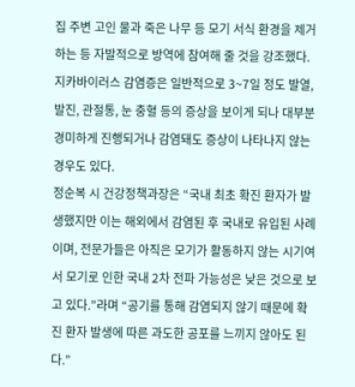집 주변 고인 물과 죽은 나무 등 모기 서식 환경을 제거하는 등 자발적으로 방역에 참여해 줄 것을 강조했다.
지카바이러스 감염증은 일반적으로 3~7일 정도 발열, 발진, 관절통, 눈 충혈 등의 증상을 보이게 되나 대부분 경미하게 진행되거나 감염돼도 증상이 나타나지 않는 경우도 있다.
정순복 시 건강정책과장은 “국내 최초 확진 환자가 발생했지만 이는 해외에서 감염된 후 국내로 유입된 사례이며, 전문가들은 아직은 모기가 활동하지 않는 시기여서 모기로 인한 국내 2차 전파 가능성은 낮은 것으로 보고 있다.”라며 “공기를 통해 감염되지 않기 때문에 확진 환자 발생에 따른 과도한 공포를 느끼지 않아도 된다.”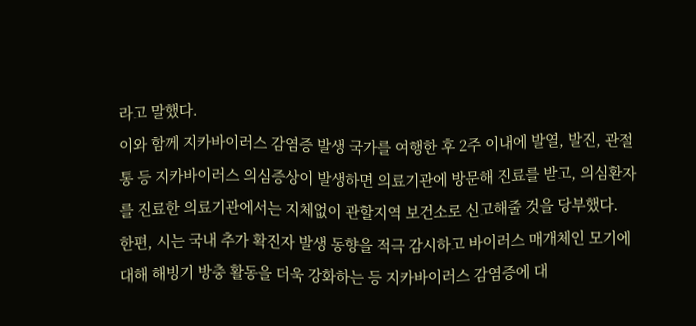라고 말했다.
이와 함께 지카바이러스 감염증 발생 국가를 여행한 후 2주 이내에 발열, 발진, 관절통 등 지카바이러스 의심증상이 발생하면 의료기관에 방문해 진료를 받고, 의심환자를 진료한 의료기관에서는 지체없이 관할지역 보건소로 신고해줄 것을 당부했다.
한편, 시는 국내 추가 확진자 발생 동향을 적극 감시하고 바이러스 매개체인 모기에 대해 해빙기 방충 활동을 더욱 강화하는 등 지카바이러스 감염증에 대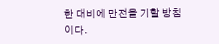한 대비에 만전을 기할 방침이다.